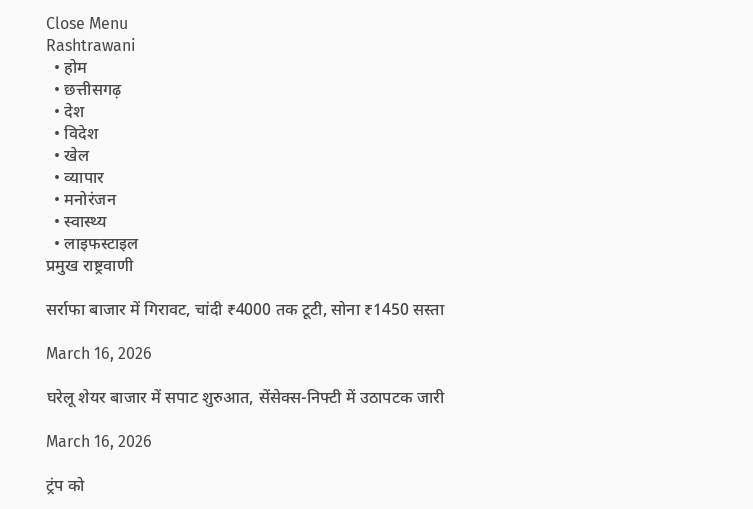Close Menu
Rashtrawani
  • होम
  • छत्तीसगढ़
  • देश
  • विदेश
  • खेल
  • व्यापार
  • मनोरंजन
  • स्वास्थ्य
  • लाइफस्टाइल
प्रमुख राष्ट्रवाणी

सर्राफा बाजार में गिरावट, चांदी ₹4000 तक टूटी, सोना ₹1450 सस्ता

March 16, 2026

घरेलू शेयर बाजार में सपाट शुरुआत, सेंसेक्स-निफ्टी में उठापटक जारी

March 16, 2026

ट्रंप को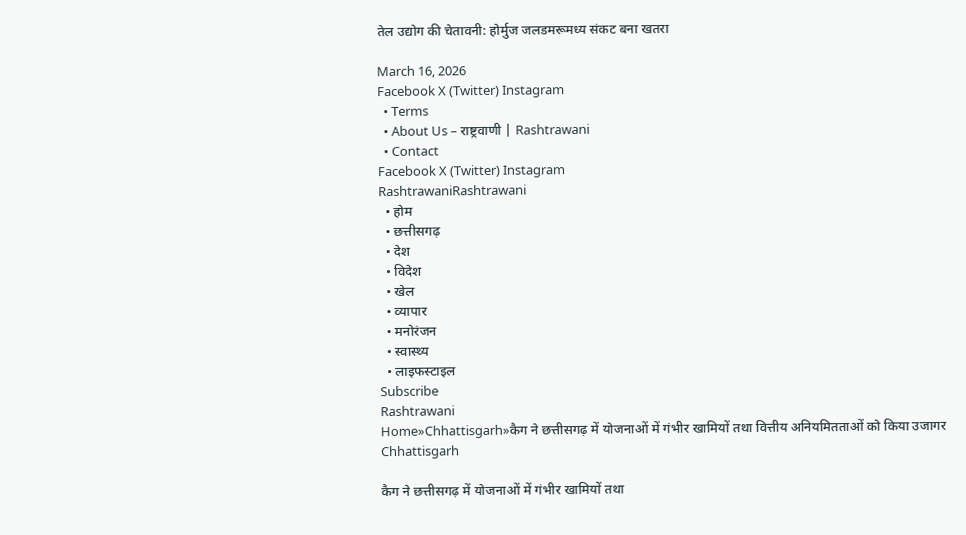तेल उद्योग की चेतावनी: होर्मुज जलडमरूमध्य संकट बना खतरा

March 16, 2026
Facebook X (Twitter) Instagram
  • Terms
  • About Us – राष्ट्रवाणी | Rashtrawani
  • Contact
Facebook X (Twitter) Instagram
RashtrawaniRashtrawani
  • होम
  • छत्तीसगढ़
  • देश
  • विदेश
  • खेल
  • व्यापार
  • मनोरंजन
  • स्वास्थ्य
  • लाइफस्टाइल
Subscribe
Rashtrawani
Home»Chhattisgarh»कैग ने छत्तीसगढ़ में योजनाओं में गंभीर खामियों तथा वित्तीय अनियमितताओं को किया उजागर
Chhattisgarh

कैग ने छत्तीसगढ़ में योजनाओं में गंभीर खामियों तथा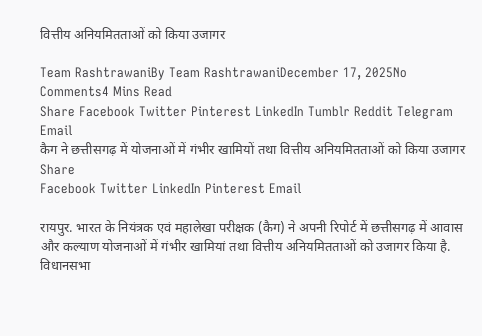वित्तीय अनियमितताओं को किया उजागर

Team RashtrawaniBy Team RashtrawaniDecember 17, 2025No Comments4 Mins Read
Share Facebook Twitter Pinterest LinkedIn Tumblr Reddit Telegram Email
कैग ने छत्तीसगढ़ में योजनाओं में गंभीर खामियों तथा वित्तीय अनियमितताओं को किया उजागर
Share
Facebook Twitter LinkedIn Pinterest Email

रायपुर. भारत के नियंत्रक एवं महालेखा परीक्षक (कैग) ने अपनी रिपोर्ट में छत्तीसगढ़ में आवास और कल्याण योजनाओं में गंभीर खामियां तथा वित्तीय अनियमितताओं को उजागर किया है. विधानसभा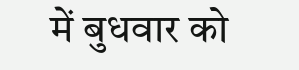में बुधवार को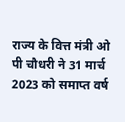राज्य के वित्त मंत्री ओ पी चौधरी ने 31 मार्च 2023 को समाप्त वर्ष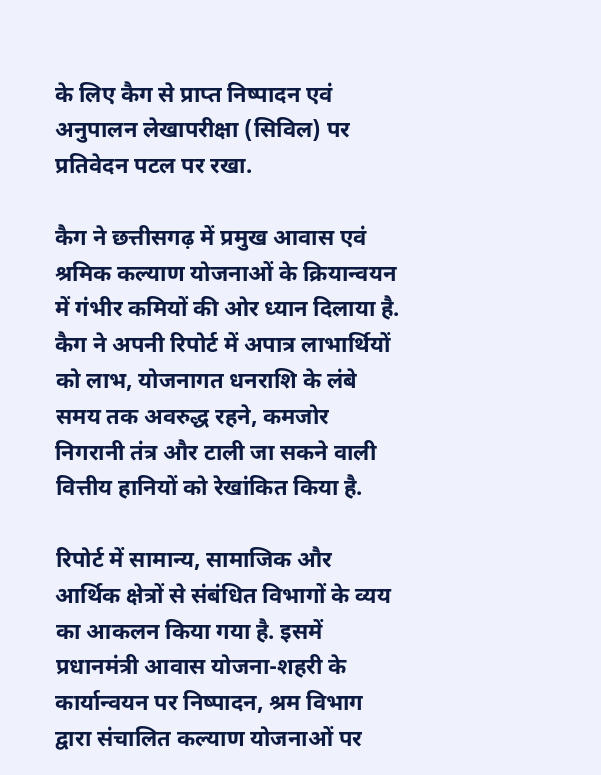के लिए कैग से प्राप्त निष्पादन एवं अनुपालन लेखापरीक्षा (सिविल) पर प्रतिवेदन पटल पर रखा.

कैग ने छत्तीसगढ़ में प्रमुख आवास एवं श्रमिक कल्याण योजनाओं के क्रियान्वयन में गंभीर कमियों की ओर ध्यान दिलाया है.
कैग ने अपनी रिपोर्ट में अपात्र लाभार्थियों को लाभ, योजनागत धनराशि के लंबे समय तक अवरुद्ध रहने, कमजोर निगरानी तंत्र और टाली जा सकने वाली वित्तीय हानियों को रेखांकित किया है.

रिपोर्ट में सामान्य, सामाजिक और आर्थिक क्षेत्रों से संबंधित विभागों के व्यय का आकलन किया गया है. इसमें प्रधानमंत्री आवास योजना-शहरी के कार्यान्वयन पर निष्पादन, श्रम विभाग द्वारा संचालित कल्याण योजनाओं पर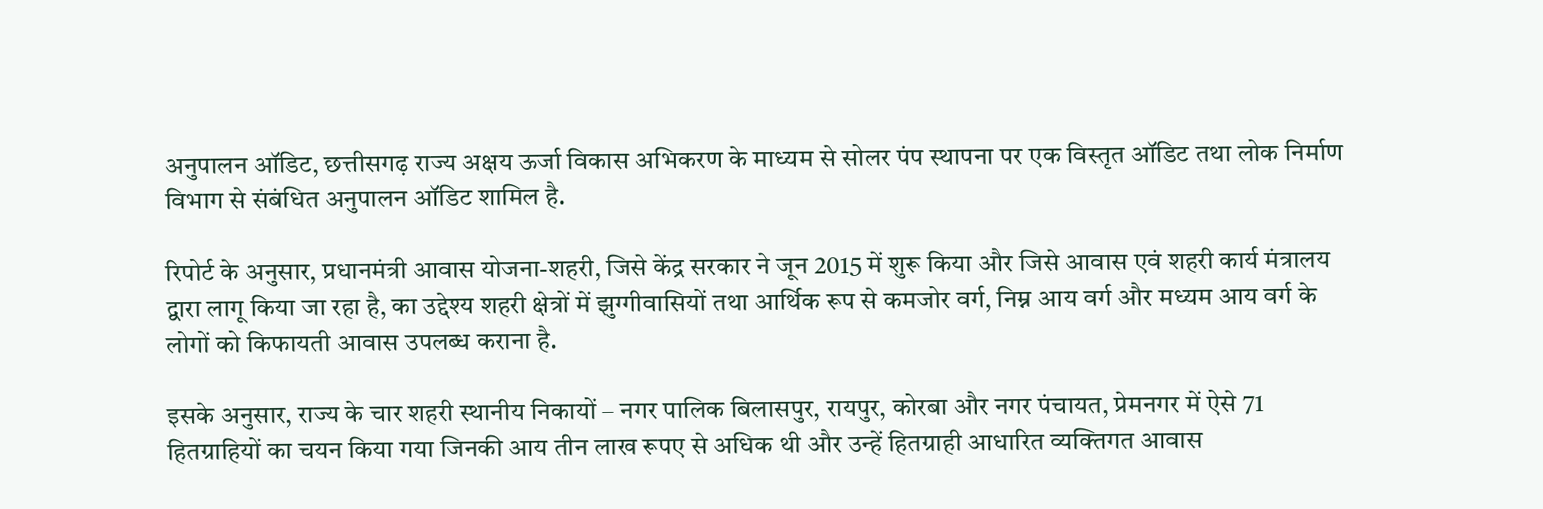अनुपालन ऑडिट, छत्तीसगढ़ राज्य अक्षय ऊर्जा विकास अभिकरण के माध्यम से सोलर पंप स्थापना पर एक विस्तृत ऑडिट तथा लोक निर्माण विभाग से संबंधित अनुपालन ऑडिट शामिल है.

रिपोर्ट के अनुसार, प्रधानमंत्री आवास योजना-शहरी, जिसे केंद्र सरकार ने जून 2015 में शुरू किया और जिसे आवास एवं शहरी कार्य मंत्रालय द्वारा लागू किया जा रहा है, का उद्देश्य शहरी क्षेत्रों में झुग्गीवासियों तथा आर्थिक रूप से कमजोर वर्ग, निम्न आय वर्ग और मध्यम आय वर्ग के लोगों को किफायती आवास उपलब्ध कराना है.

इसके अनुसार, राज्य के चार शहरी स्थानीय निकायों – नगर पालिक बिलासपुर, रायपुर, कोरबा और नगर पंचायत, प्रेमनगर में ऐसे 71 हितग्राहियों का चयन किया गया जिनकी आय तीन लाख रूपए से अधिक थी और उन्हें हितग्राही आधारित व्यक्तिगत आवास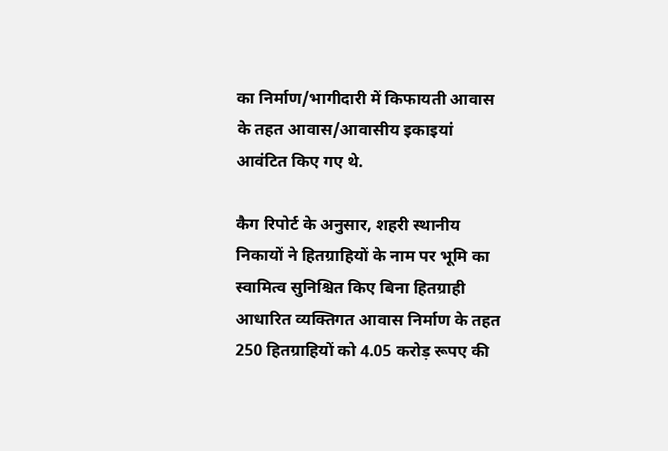का निर्माण/भागीदारी में किफायती आवास के तहत आवास/आवासीय इकाइयां आवंटित किए गए थे.

कैग रिपोर्ट के अनुसार, शहरी स्थानीय निकायों ने हितग्राहियों के नाम पर भूमि का स्वामित्व सुनिश्चित किए बिना हितग्राही आधारित व्यक्तिगत आवास निर्माण के तहत 250 हितग्राहियों को 4.05 करोड़ रूपए की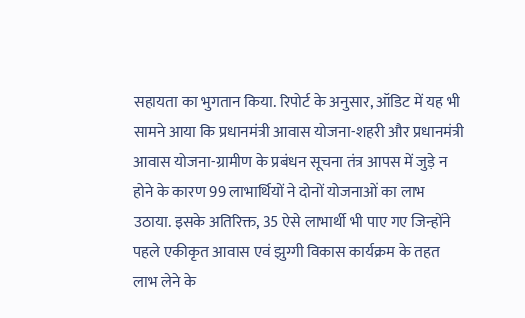सहायता का भुगतान किया. रिपोर्ट के अनुसार, ऑडिट में यह भी सामने आया कि प्रधानमंत्री आवास योजना-शहरी और प्रधानमंत्री आवास योजना-ग्रामीण के प्रबंधन सूचना तंत्र आपस में जुड़े न होने के कारण 99 लाभार्थियों ने दोनों योजनाओं का लाभ उठाया. इसके अतिरिक्त, 35 ऐसे लाभार्थी भी पाए गए जिन्होंने पहले एकीकृत आवास एवं झुग्गी विकास कार्यक्रम के तहत लाभ लेने के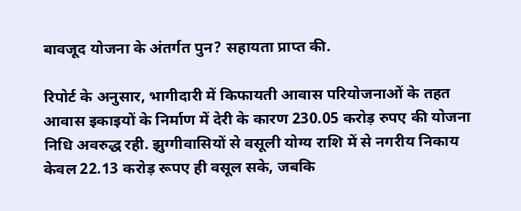बावजूद योजना के अंतर्गत पुन? सहायता प्राप्त की.

रिपोर्ट के अनुसार, भागीदारी में किफायती आवास परियोजनाओं के तहत आवास इकाइयों के निर्माण में देरी के कारण 230.05 करोड़ रुपए की योजना निधि अवरुद्ध रही. झुग्गीवासियों से वसूली योग्य राशि में से नगरीय निकाय केवल 22.13 करोड़ रूपए ही वसूल सके, जबकि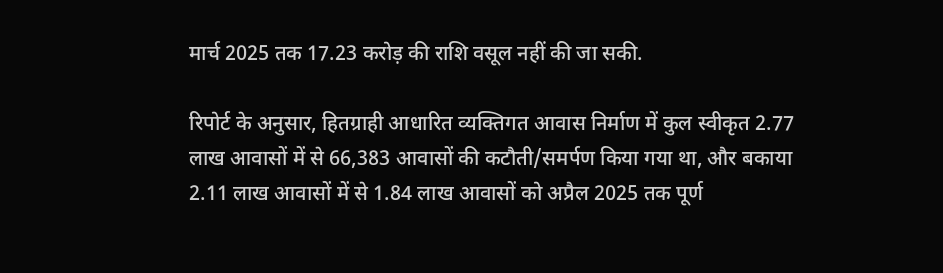मार्च 2025 तक 17.23 करोड़ की राशि वसूल नहीं की जा सकी.

रिपोर्ट के अनुसार, हितग्राही आधारित व्यक्तिगत आवास निर्माण में कुल स्वीकृत 2.77 लाख आवासों में से 66,383 आवासों की कटौती/समर्पण किया गया था, और बकाया 2.11 लाख आवासों में से 1.84 लाख आवासों को अप्रैल 2025 तक पूर्ण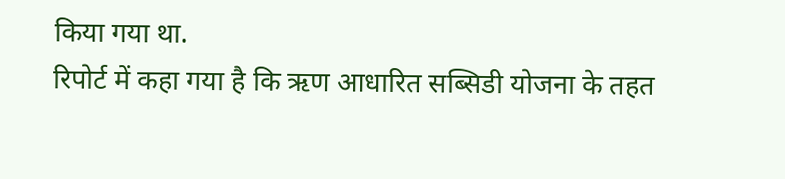किया गया था.
रिपोर्ट में कहा गया है कि ऋण आधारित सब्सिडी योजना के तहत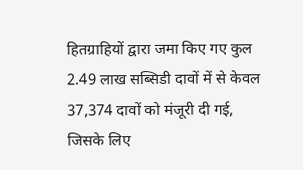हितग्राहियों द्वारा जमा किए गए कुल 2.49 लाख सब्सिडी दावों में से केवल 37,374 दावों को मंजूरी दी गई, जिसके लिए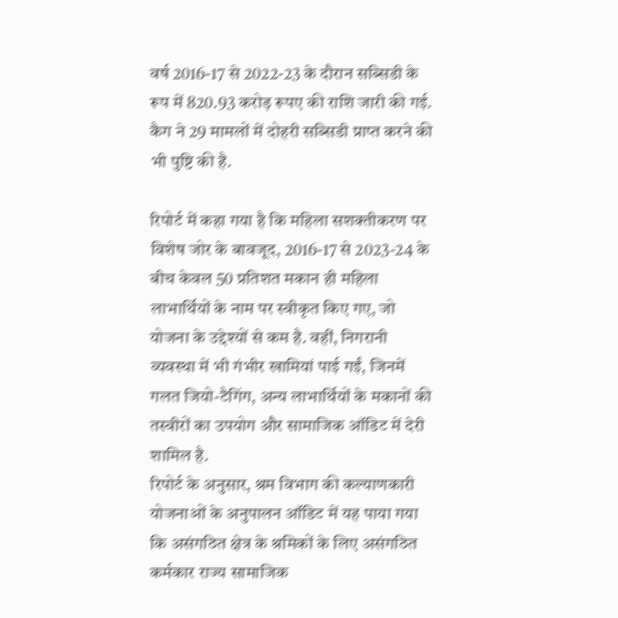वर्ष 2016-17 से 2022-23 के दौरान सब्सिडी के रूप में 820.93 करोड़ रूपए की राशि जारी की गई. कैग ने 29 मामलों में दोहरी सब्सिडी प्राप्त करने की भी पुष्टि की है.

रिपोर्ट में कहा गया है कि महिला सशक्तीकरण पर विशेष जोर के बावजूद, 2016-17 से 2023-24 के बीच केवल 50 प्रतिशत मकान ही महिला लाभार्थियों के नाम पर स्वीकृत किए गए, जो योजना के उद्देश्यों से कम है. वहीं, निगरानी व्यवस्था में भी गंभीर खामियां पाई गईं, जिनमें गलत जियो-टैगिंग, अन्य लाभार्थियों के मकानों की तस्वीरों का उपयोग और सामाजिक ऑडिट में देरी शामिल है.
रिपोर्ट के अनुसार, श्रम विभाग की कल्याणकारी योजनाओं के अनुपालन ऑडिट में यह पाया गया कि असंगठित क्षेत्र के श्रमिकों के लिए असंगठित कर्मकार राज्य सामाजिक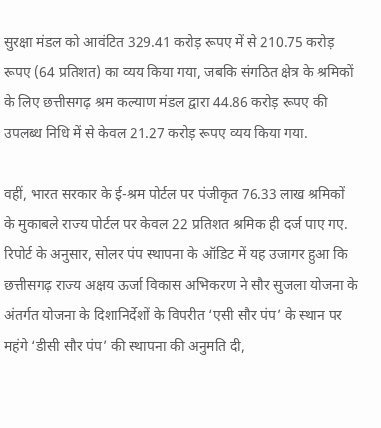सुरक्षा मंडल को आवंटित 329.41 करोड़ रूपए में से 210.75 करोड़ रूपए (64 प्रतिशत) का व्यय किया गया, जबकि संगठित क्षेत्र के श्रमिकों के लिए छत्तीसगढ़ श्रम कल्याण मंडल द्वारा 44.86 करोड़ रूपए की उपलब्ध निधि में से केवल 21.27 करोड़ रूपए व्यय किया गया.

वहीं, भारत सरकार के ई-श्रम पोर्टल पर पंजीकृत 76.33 लाख श्रमिकों के मुकाबले राज्य पोर्टल पर केवल 22 प्रतिशत श्रमिक ही दर्ज पाए गए. रिपोर्ट के अनुसार, सोलर पंप स्थापना के ऑडिट में यह उजागर हुआ कि छत्तीसगढ़ राज्य अक्षय ऊर्जा विकास अभिकरण ने सौर सुजला योजना के अंतर्गत योजना के दिशानिर्देशों के विपरीत ‘एसी सौर पंप’ के स्थान पर महंगे ‘डीसी सौर पंप’ की स्थापना की अनुमति दी,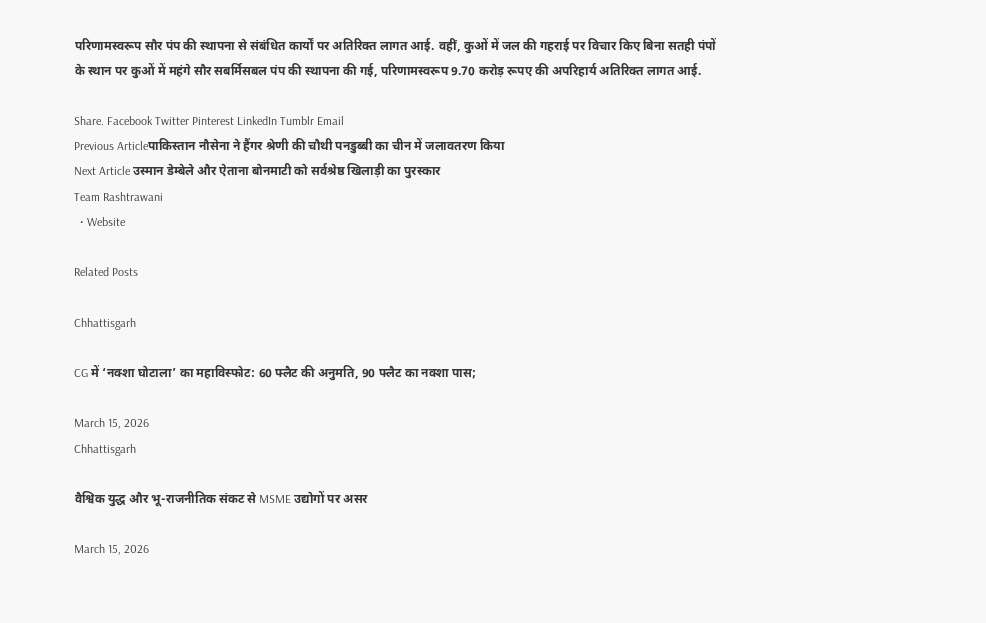परिणामस्वरूप सौर पंप की स्थापना से संबंधित कार्यों पर अतिरिक्त लागत आई. वहीं, कुओं में जल की गहराई पर विचार किए बिना सतही पंपों के स्थान पर कुओं में महंगे सौर सबर्मिसबल पंप की स्थापना की गई, परिणामस्वरूप 9.70 करोड़ रूपए की अपरिहार्य अतिरिक्त लागत आई.

Share. Facebook Twitter Pinterest LinkedIn Tumblr Email
Previous Articleपाकिस्तान नौसेना ने हैंगर श्रेणी की चौथी पनडुब्बी का चीन में जलावतरण किया
Next Article उस्मान डेम्बेले और ऐताना बोनमाटी को सर्वश्रेष्ठ खिलाड़ी का पुरस्कार
Team Rashtrawani
  • Website

Related Posts

Chhattisgarh

CG में ‘नक्शा घोटाला’ का महाविस्फोट: 60 फ्लैट की अनुमति, 90 फ्लैट का नक्शा पास;

March 15, 2026
Chhattisgarh

वैश्विक युद्ध और भू-राजनीतिक संकट से MSME उद्योगों पर असर

March 15, 2026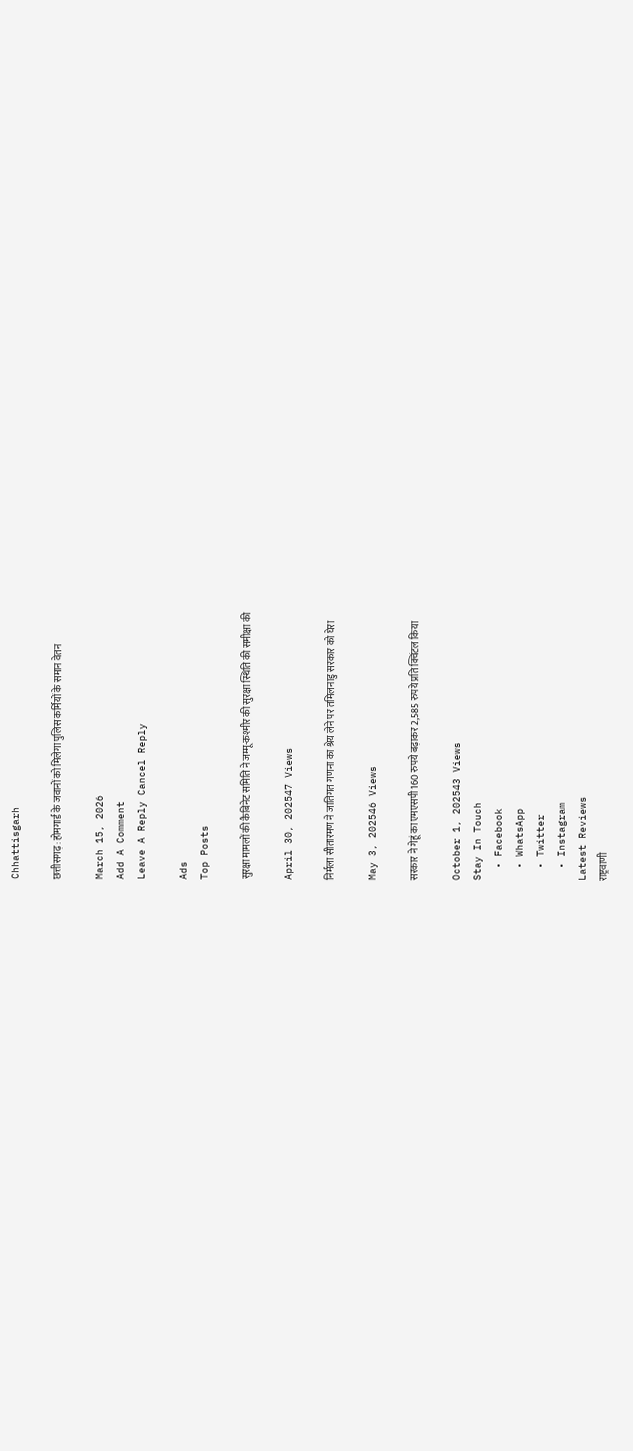Chhattisgarh

छत्तीसगढ़: होमगार्ड के जवानों को मिलेगा पुलिस कर्मियों के समान वेतन

March 15, 2026
Add A Comment
Leave A Reply Cancel Reply

Ads
Top Posts

सुरक्षा मामलों की कैबिनेट समिति ने जम्मू-कश्मीर की सुरक्षा स्थिति की समीक्षा की

April 30, 202547 Views

निर्मला सीतारमण ने जातिगत गणना का श्रेय लेने पर तमिलनाडु सरकार को घेरा

May 3, 202546 Views

सरकार ने गेहूं का एमएसपी 160 रुपये बढ़ाकर 2,585 रुपये प्रति क्विंटल किया

October 1, 202543 Views
Stay In Touch
  • Facebook
  • WhatsApp
  • Twitter
  • Instagram
Latest Reviews
राष्ट्रवाणी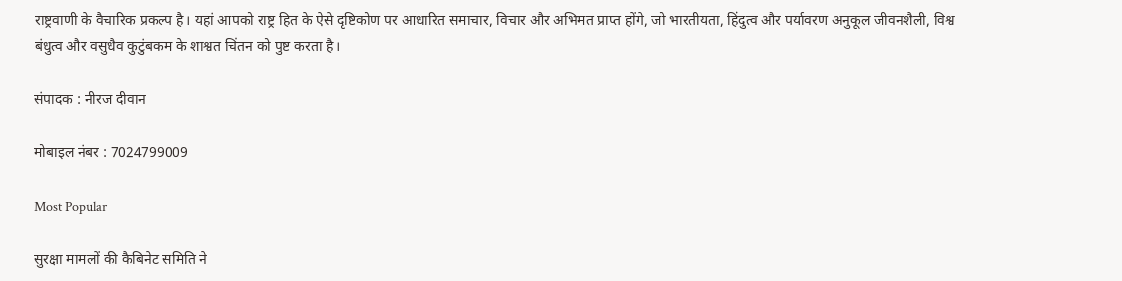राष्ट्रवाणी के वैचारिक प्रकल्प है। यहां आपको राष्ट्र हित के ऐसे दृष्टिकोण पर आधारित समाचार, विचार और अभिमत प्राप्त होंगे, जो भारतीयता, हिंदुत्व और पर्यावरण अनुकूल जीवनशैली, विश्व बंधुत्व और वसुधैव कुटुंबकम के शाश्वत चिंतन को पुष्ट करता है।

संपादक : नीरज दीवान

मोबाइल नंबर : 7024799009

Most Popular

सुरक्षा मामलों की कैबिनेट समिति ने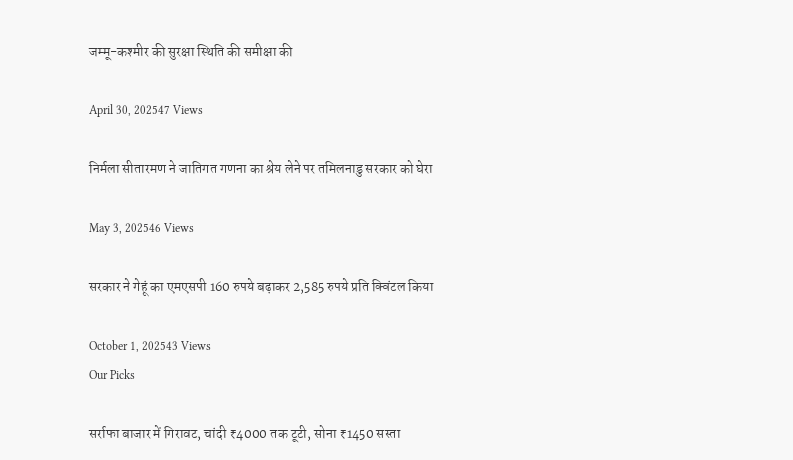जम्मू-कश्मीर की सुरक्षा स्थिति की समीक्षा की

April 30, 202547 Views

निर्मला सीतारमण ने जातिगत गणना का श्रेय लेने पर तमिलनाडु सरकार को घेरा

May 3, 202546 Views

सरकार ने गेहूं का एमएसपी 160 रुपये बढ़ाकर 2,585 रुपये प्रति क्विंटल किया

October 1, 202543 Views
Our Picks

सर्राफा बाजार में गिरावट, चांदी ₹4000 तक टूटी, सोना ₹1450 सस्ता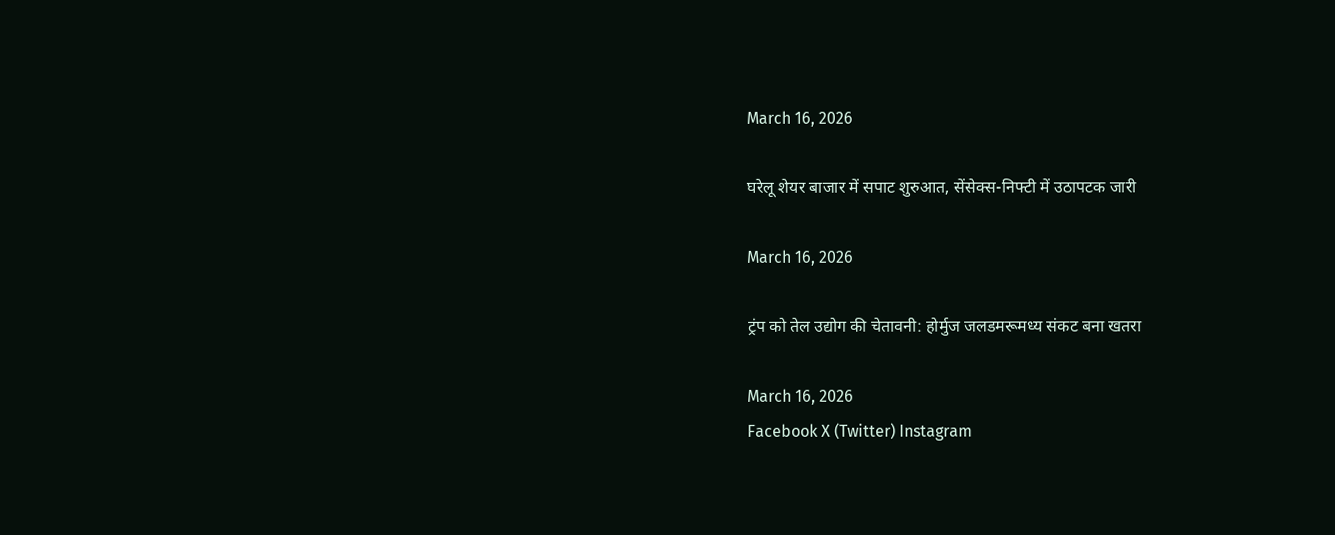March 16, 2026

घरेलू शेयर बाजार में सपाट शुरुआत, सेंसेक्स-निफ्टी में उठापटक जारी

March 16, 2026

ट्रंप को तेल उद्योग की चेतावनी: होर्मुज जलडमरूमध्य संकट बना खतरा

March 16, 2026
Facebook X (Twitter) Instagram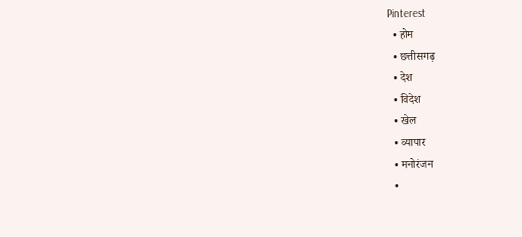Pinterest
  • होम
  • छत्तीसगढ़
  • देश
  • विदेश
  • खेल
  • व्यापार
  • मनोरंजन
  •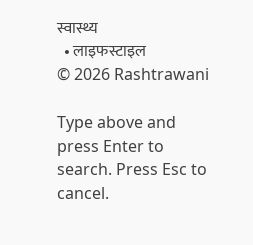स्वास्थ्य
  • लाइफस्टाइल
© 2026 Rashtrawani

Type above and press Enter to search. Press Esc to cancel.